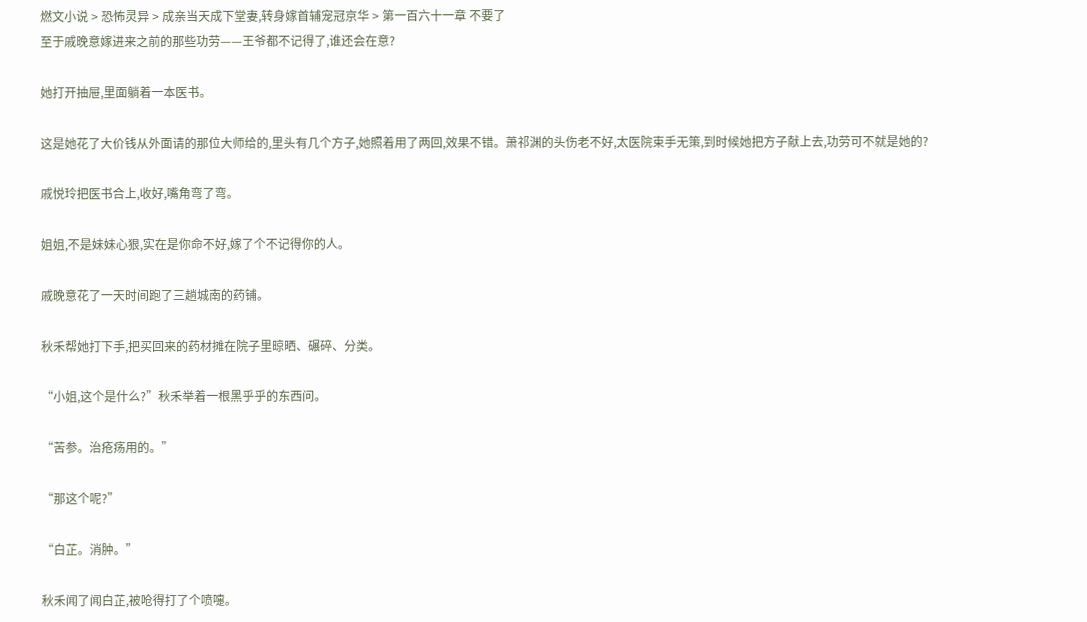燃文小说 > 恐怖灵异 > 成亲当天成下堂妻,转身嫁首辅宠冠京华 > 第一百六十一章 不要了
至于戚晚意嫁进来之前的那些功劳——王爷都不记得了,谁还会在意?

她打开抽屉,里面躺着一本医书。

这是她花了大价钱从外面请的那位大师给的,里头有几个方子,她照着用了两回,效果不错。萧祁渊的头伤老不好,太医院束手无策,到时候她把方子献上去,功劳可不就是她的?

戚悦玲把医书合上,收好,嘴角弯了弯。

姐姐,不是妹妹心狠,实在是你命不好,嫁了个不记得你的人。

戚晚意花了一天时间跑了三趟城南的药铺。

秋禾帮她打下手,把买回来的药材摊在院子里晾晒、碾碎、分类。

“小姐,这个是什么?”秋禾举着一根黑乎乎的东西问。

“苦参。治疮疡用的。”

“那这个呢?”

“白芷。消肿。”

秋禾闻了闻白芷,被呛得打了个喷嚏。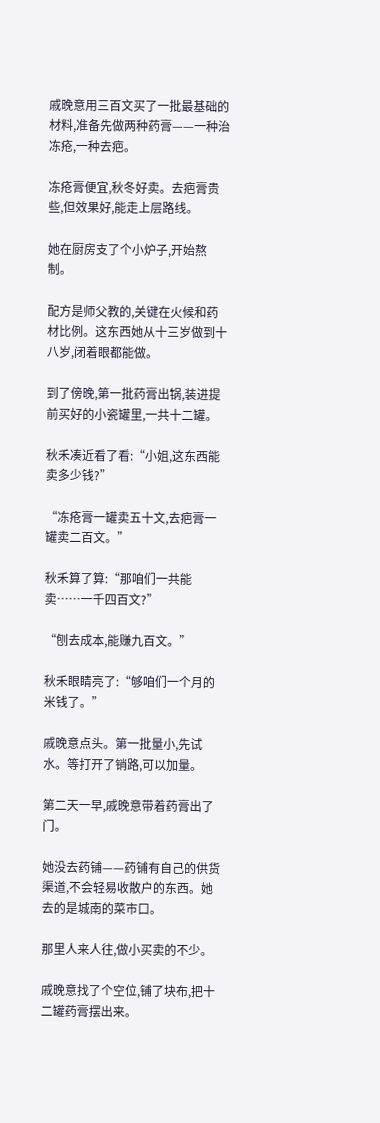戚晚意用三百文买了一批最基础的材料,准备先做两种药膏——一种治冻疮,一种去疤。

冻疮膏便宜,秋冬好卖。去疤膏贵些,但效果好,能走上层路线。

她在厨房支了个小炉子,开始熬制。

配方是师父教的,关键在火候和药材比例。这东西她从十三岁做到十八岁,闭着眼都能做。

到了傍晚,第一批药膏出锅,装进提前买好的小瓷罐里,一共十二罐。

秋禾凑近看了看:“小姐,这东西能卖多少钱?”

“冻疮膏一罐卖五十文,去疤膏一罐卖二百文。”

秋禾算了算:“那咱们一共能卖……一千四百文?”

“刨去成本,能赚九百文。”

秋禾眼睛亮了:“够咱们一个月的米钱了。”

戚晚意点头。第一批量小,先试水。等打开了销路,可以加量。

第二天一早,戚晚意带着药膏出了门。

她没去药铺——药铺有自己的供货渠道,不会轻易收散户的东西。她去的是城南的菜市口。

那里人来人往,做小买卖的不少。

戚晚意找了个空位,铺了块布,把十二罐药膏摆出来。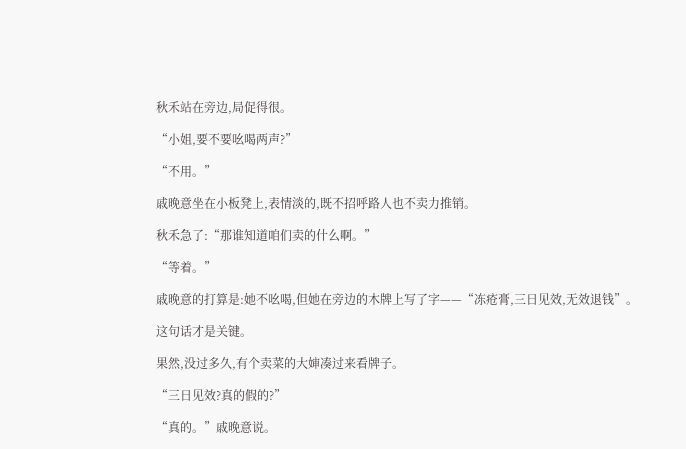秋禾站在旁边,局促得很。

“小姐,要不要吆喝两声?”

“不用。”

戚晚意坐在小板凳上,表情淡的,既不招呼路人也不卖力推销。

秋禾急了:“那谁知道咱们卖的什么啊。”

“等着。”

戚晚意的打算是:她不吆喝,但她在旁边的木牌上写了字——“冻疮膏,三日见效,无效退钱”。

这句话才是关键。

果然,没过多久,有个卖菜的大婶凑过来看牌子。

“三日见效?真的假的?”

“真的。”戚晚意说。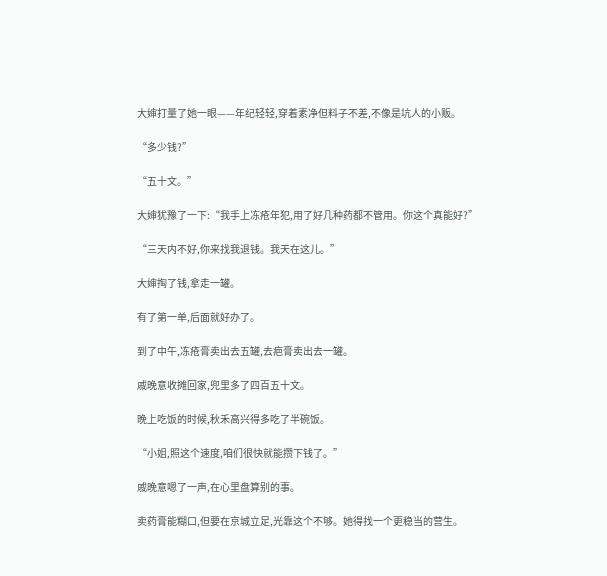大婶打量了她一眼——年纪轻轻,穿着素净但料子不差,不像是坑人的小贩。

“多少钱?”

“五十文。”

大婶犹豫了一下:“我手上冻疮年犯,用了好几种药都不管用。你这个真能好?”

“三天内不好,你来找我退钱。我天在这儿。”

大婶掏了钱,拿走一罐。

有了第一单,后面就好办了。

到了中午,冻疮膏卖出去五罐,去疤膏卖出去一罐。

戚晚意收摊回家,兜里多了四百五十文。

晚上吃饭的时候,秋禾高兴得多吃了半碗饭。

“小姐,照这个速度,咱们很快就能攒下钱了。”

戚晚意嗯了一声,在心里盘算别的事。

卖药膏能糊口,但要在京城立足,光靠这个不够。她得找一个更稳当的营生。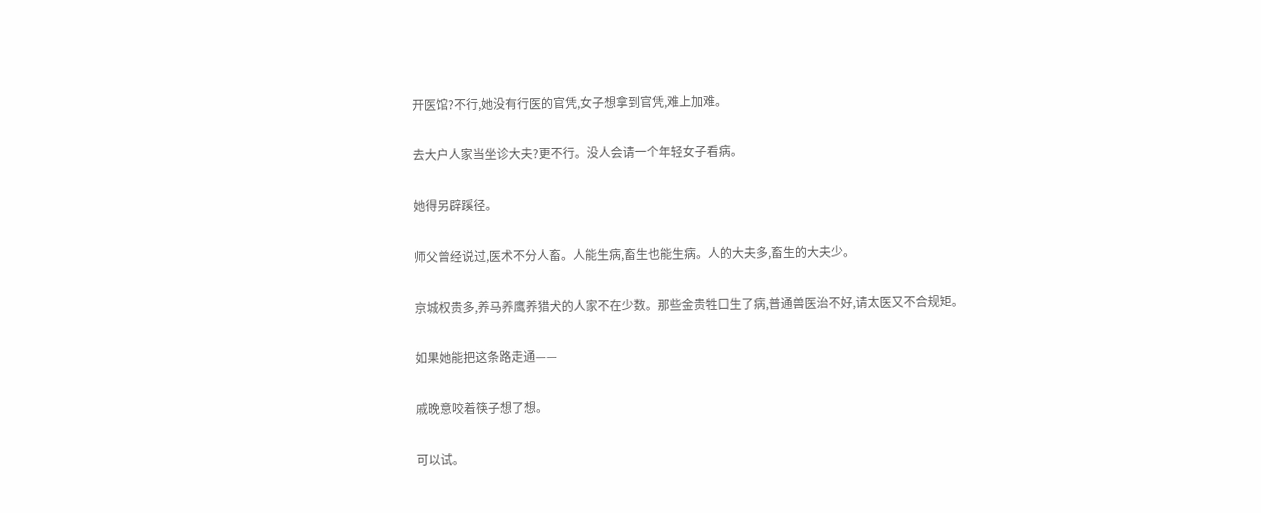开医馆?不行,她没有行医的官凭,女子想拿到官凭,难上加难。

去大户人家当坐诊大夫?更不行。没人会请一个年轻女子看病。

她得另辟蹊径。

师父曾经说过,医术不分人畜。人能生病,畜生也能生病。人的大夫多,畜生的大夫少。

京城权贵多,养马养鹰养猎犬的人家不在少数。那些金贵牲口生了病,普通兽医治不好,请太医又不合规矩。

如果她能把这条路走通——

戚晚意咬着筷子想了想。

可以试。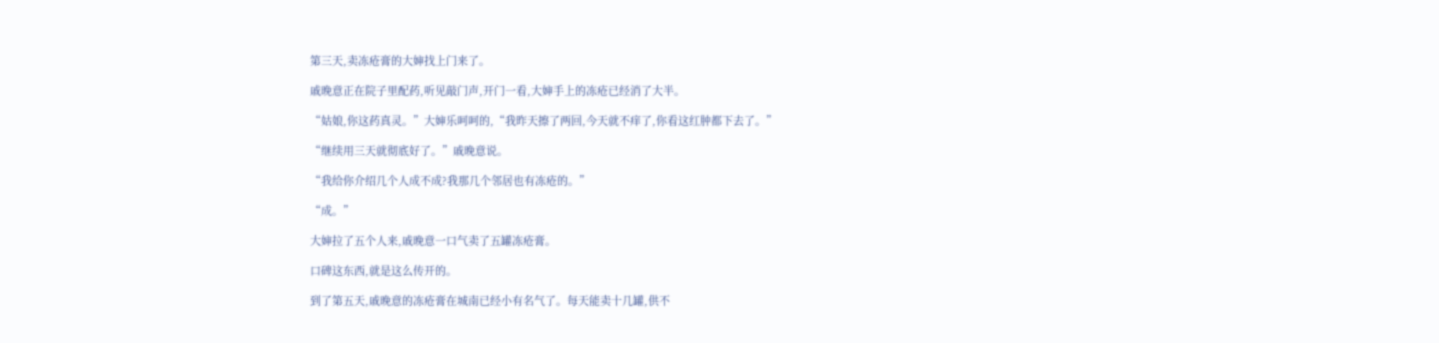第三天,卖冻疮膏的大婶找上门来了。

戚晚意正在院子里配药,听见敲门声,开门一看,大婶手上的冻疮已经消了大半。

“姑娘,你这药真灵。”大婶乐呵呵的,“我昨天擦了两回,今天就不痒了,你看这红肿都下去了。”

“继续用三天就彻底好了。”戚晚意说。

“我给你介绍几个人成不成?我那几个邻居也有冻疮的。”

“成。”

大婶拉了五个人来,戚晚意一口气卖了五罐冻疮膏。

口碑这东西,就是这么传开的。

到了第五天,戚晚意的冻疮膏在城南已经小有名气了。每天能卖十几罐,供不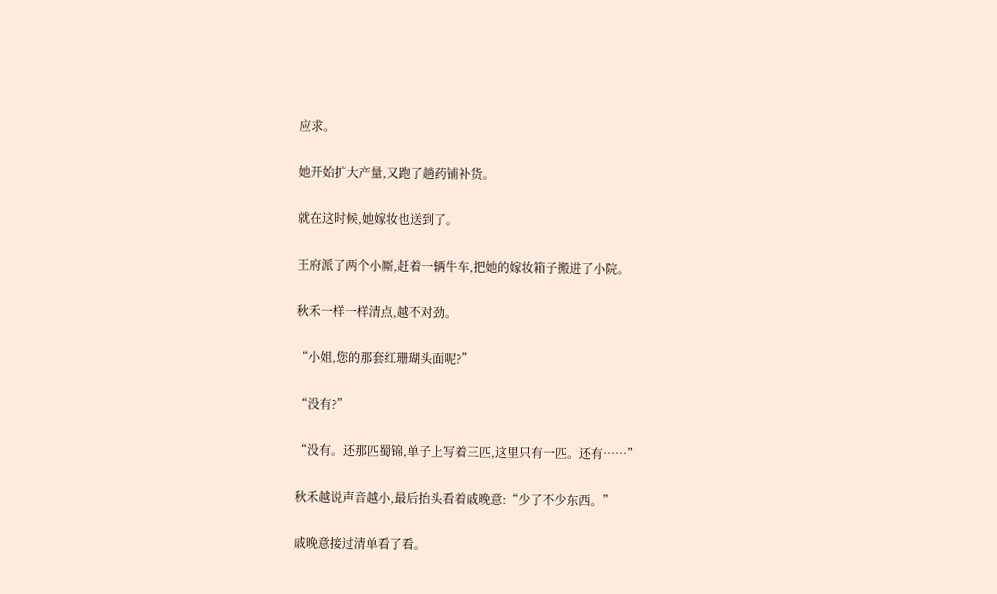应求。

她开始扩大产量,又跑了趟药铺补货。

就在这时候,她嫁妆也送到了。

王府派了两个小厮,赶着一辆牛车,把她的嫁妆箱子搬进了小院。

秋禾一样一样清点,越不对劲。

“小姐,您的那套红珊瑚头面呢?”

“没有?”

“没有。还那匹蜀锦,单子上写着三匹,这里只有一匹。还有……”

秋禾越说声音越小,最后抬头看着戚晚意:“少了不少东西。”

戚晚意接过清单看了看。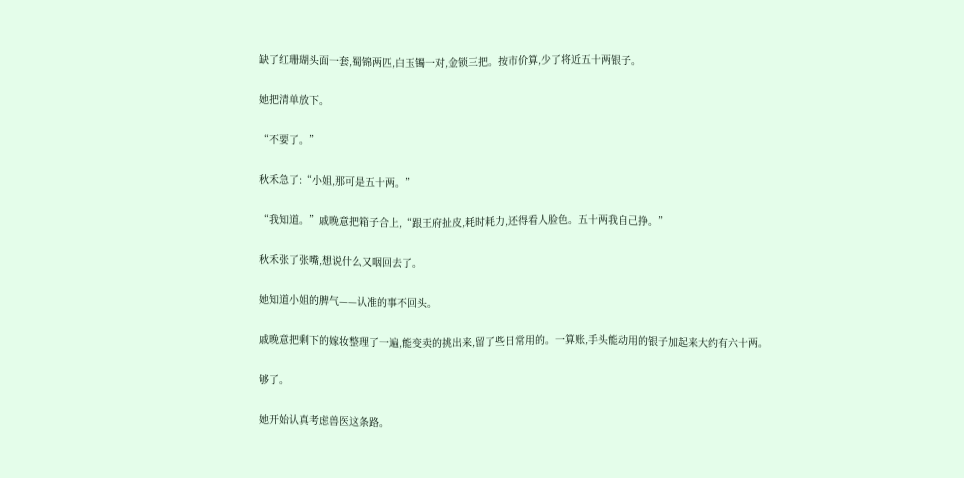缺了红珊瑚头面一套,蜀锦两匹,白玉镯一对,金锁三把。按市价算,少了将近五十两银子。

她把清单放下。

“不要了。”

秋禾急了:“小姐,那可是五十两。”

“我知道。”戚晚意把箱子合上,“跟王府扯皮,耗时耗力,还得看人脸色。五十两我自己挣。”

秋禾张了张嘴,想说什么又咽回去了。

她知道小姐的脾气——认准的事不回头。

戚晚意把剩下的嫁妆整理了一遍,能变卖的挑出来,留了些日常用的。一算账,手头能动用的银子加起来大约有六十两。

够了。

她开始认真考虑兽医这条路。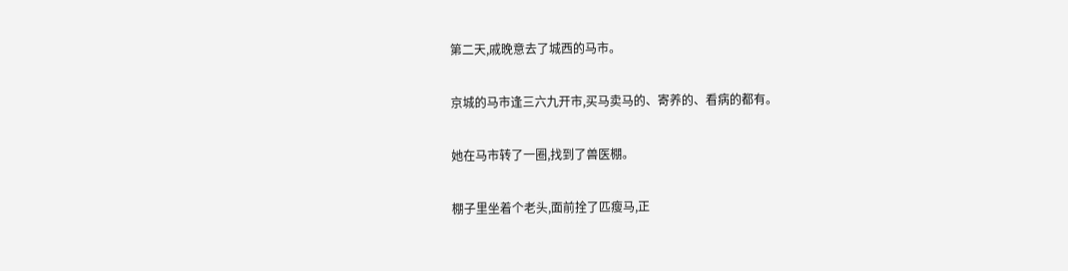第二天,戚晚意去了城西的马市。

京城的马市逢三六九开市,买马卖马的、寄养的、看病的都有。

她在马市转了一圈,找到了兽医棚。

棚子里坐着个老头,面前拴了匹瘦马,正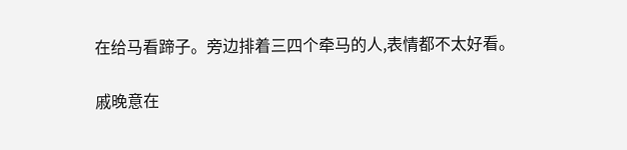在给马看蹄子。旁边排着三四个牵马的人,表情都不太好看。

戚晚意在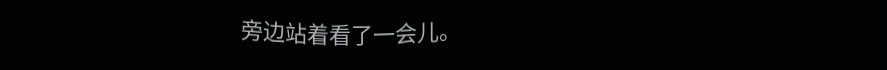旁边站着看了一会儿。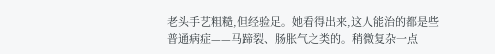老头手艺粗糙,但经验足。她看得出来,这人能治的都是些普通病症——马蹄裂、肠胀气之类的。稍微复杂一点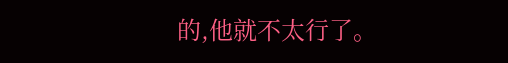的,他就不太行了。